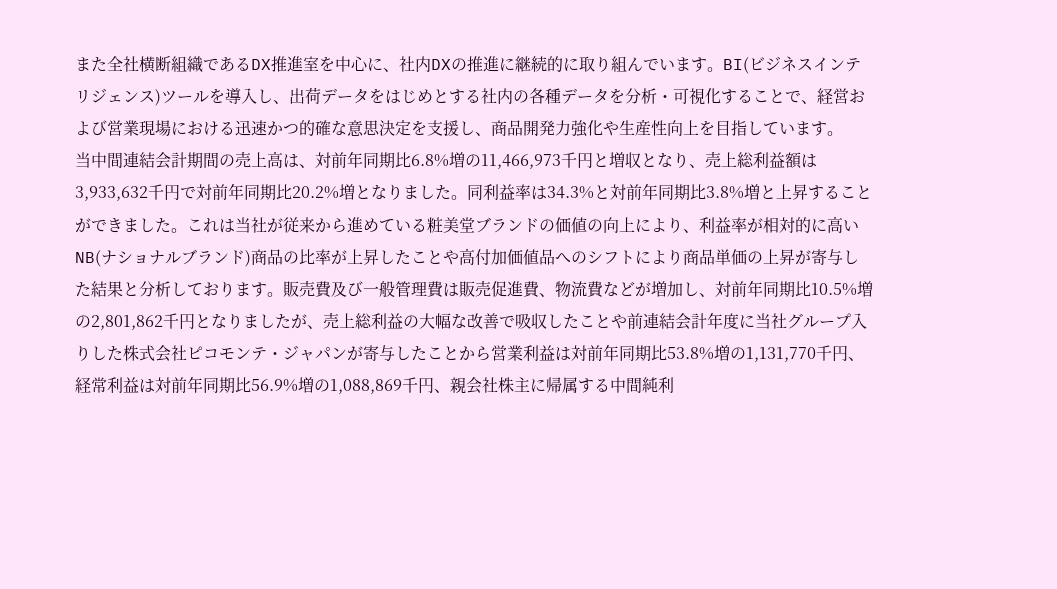また全社横断組織であるDX推進室を中心に、社内DXの推進に継続的に取り組んでいます。BI(ビジネスインテリジェンス)ツールを導入し、出荷データをはじめとする社内の各種データを分析・可視化することで、経営および営業現場における迅速かつ的確な意思決定を支援し、商品開発力強化や生産性向上を目指しています。
当中間連結会計期間の売上高は、対前年同期比6.8%増の11,466,973千円と増収となり、売上総利益額は3,933,632千円で対前年同期比20.2%増となりました。同利益率は34.3%と対前年同期比3.8%増と上昇することができました。これは当社が従来から進めている粧美堂ブランドの価値の向上により、利益率が相対的に高いNB(ナショナルブランド)商品の比率が上昇したことや高付加価値品へのシフトにより商品単価の上昇が寄与した結果と分析しております。販売費及び一般管理費は販売促進費、物流費などが増加し、対前年同期比10.5%増の2,801,862千円となりましたが、売上総利益の大幅な改善で吸収したことや前連結会計年度に当社グループ入りした株式会社ピコモンテ・ジャパンが寄与したことから営業利益は対前年同期比53.8%増の1,131,770千円、経常利益は対前年同期比56.9%増の1,088,869千円、親会社株主に帰属する中間純利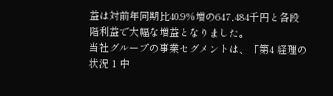益は対前年同期比40.9%増の647,484千円と各段階利益で大幅な増益となりました。
当社グループの事業セグメントは、「第4 経理の状況 1 中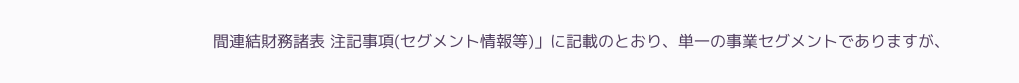間連結財務諸表 注記事項(セグメント情報等)」に記載のとおり、単一の事業セグメントでありますが、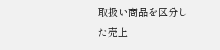取扱い商品を区分した売上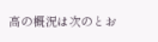高の概況は次のとお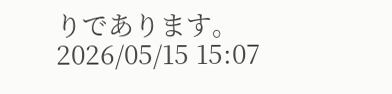りであります。
2026/05/15 15:07